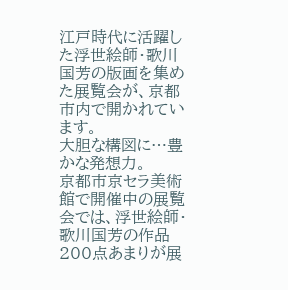江戸時代に活躍した浮世絵師・歌川国芳の版画を集めた展覧会が、京都市内で開かれています。
大胆な構図に…豊かな発想力。
京都市京セラ美術館で開催中の展覧会では、浮世絵師・歌川国芳の作品200点あまりが展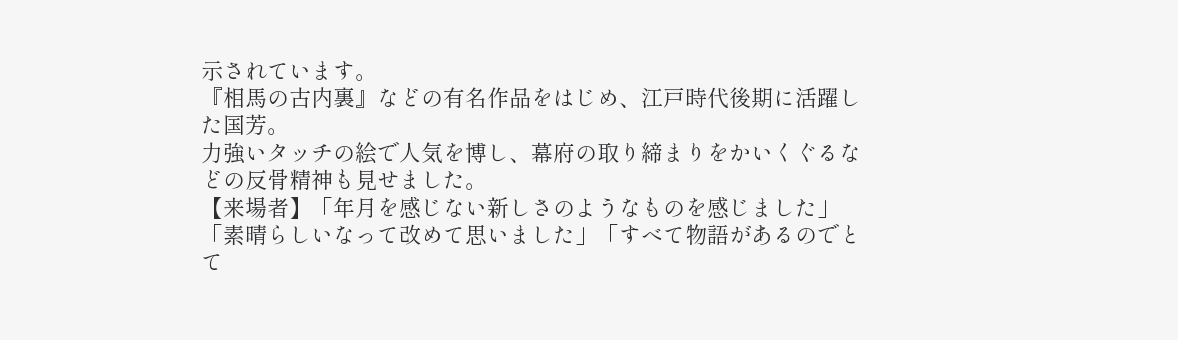示されています。
『相馬の古内裏』などの有名作品をはじめ、江戸時代後期に活躍した国芳。
力強いタッチの絵で人気を博し、幕府の取り締まりをかいくぐるなどの反骨精神も見せました。
【来場者】「年月を感じない新しさのようなものを感じました」「素晴らしいなって改めて思いました」「すべて物語があるのでとて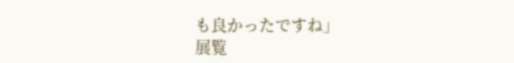も良かったですね」
展覧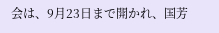会は、9月23日まで開かれ、国芳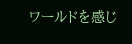ワールドを感じ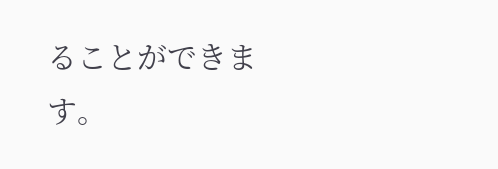ることができます。